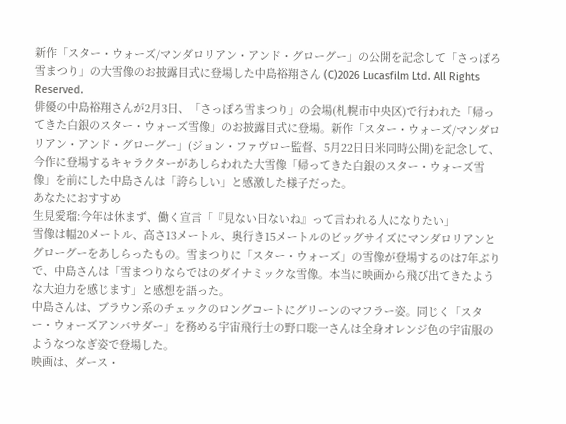新作「スター・ウォーズ/マンダロリアン・アンド・グローグー」の公開を記念して「さっぽろ雪まつり」の大雪像のお披露目式に登場した中島裕翔さん (C)2026 Lucasfilm Ltd. All Rights Reserved.
俳優の中島裕翔さんが2月3日、「さっぽろ雪まつり」の会場(札幌市中央区)で行われた「帰ってきた白銀のスター・ウォーズ雪像」のお披露目式に登場。新作「スター・ウォーズ/マンダロリアン・アンド・グローグー」(ジョン・ファヴロー監督、5月22日日米同時公開)を記念して、今作に登場するキャラクターがあしらわれた大雪像「帰ってきた白銀のスター・ウォーズ雪像」を前にした中島さんは「誇らしい」と感激した様子だった。
あなたにおすすめ
生見愛瑠:今年は休まず、働く宣言「『見ない日ないね』って言われる人になりたい」
雪像は幅20メートル、高さ13メートル、奥行き15メートルのビッグサイズにマンダロリアンとグローグーをあしらったもの。雪まつりに「スター・ウォーズ」の雪像が登場するのは7年ぶりで、中島さんは「雪まつりならではのダイナミックな雪像。本当に映画から飛び出てきたような大迫力を感じます」と感想を語った。
中島さんは、ブラウン系のチェックのロングコートにグリーンのマフラー姿。同じく「スター・ウォーズアンバサダー」を務める宇宙飛行士の野口聡一さんは全身オレンジ色の宇宙服のようなつなぎ姿で登場した。
映画は、ダース・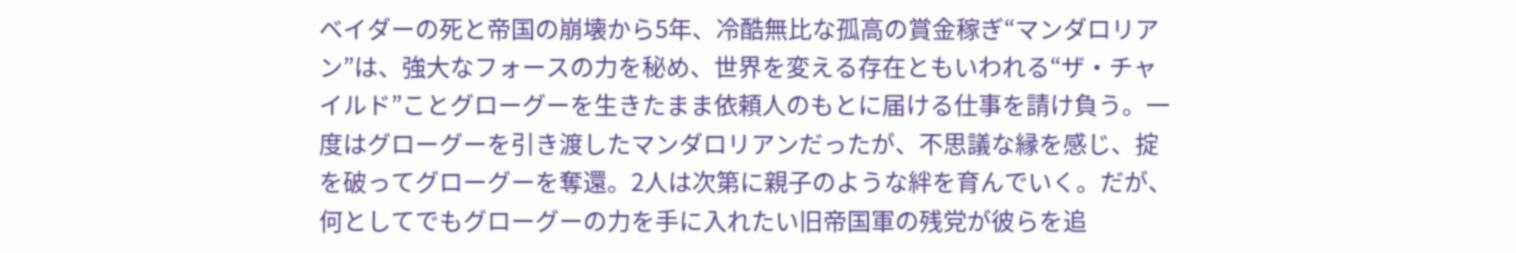ベイダーの死と帝国の崩壊から5年、冷酷無比な孤高の賞金稼ぎ“マンダロリアン”は、強大なフォースの力を秘め、世界を変える存在ともいわれる“ザ・チャイルド”ことグローグーを生きたまま依頼人のもとに届ける仕事を請け負う。一度はグローグーを引き渡したマンダロリアンだったが、不思議な縁を感じ、掟を破ってグローグーを奪還。2人は次第に親子のような絆を育んでいく。だが、何としてでもグローグーの力を手に入れたい旧帝国軍の残党が彼らを追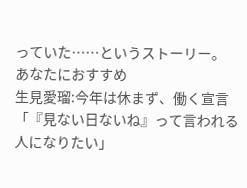っていた……というストーリー。
あなたにおすすめ
生見愛瑠:今年は休まず、働く宣言「『見ない日ないね』って言われる人になりたい」